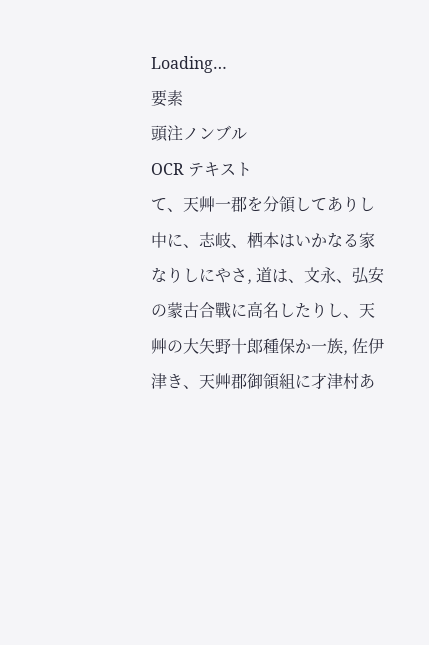Loading…
要素
頭注ノンブル
OCR テキスト
て、天艸一郡を分領してありし中に、志岐、栖本はいかなる家なりしにやさ, 道は、文永、弘安の蒙古合戰に高名したりし、天艸の大矢野十郎種保か一族, 佐伊津き、天艸郡御領組に才津村あ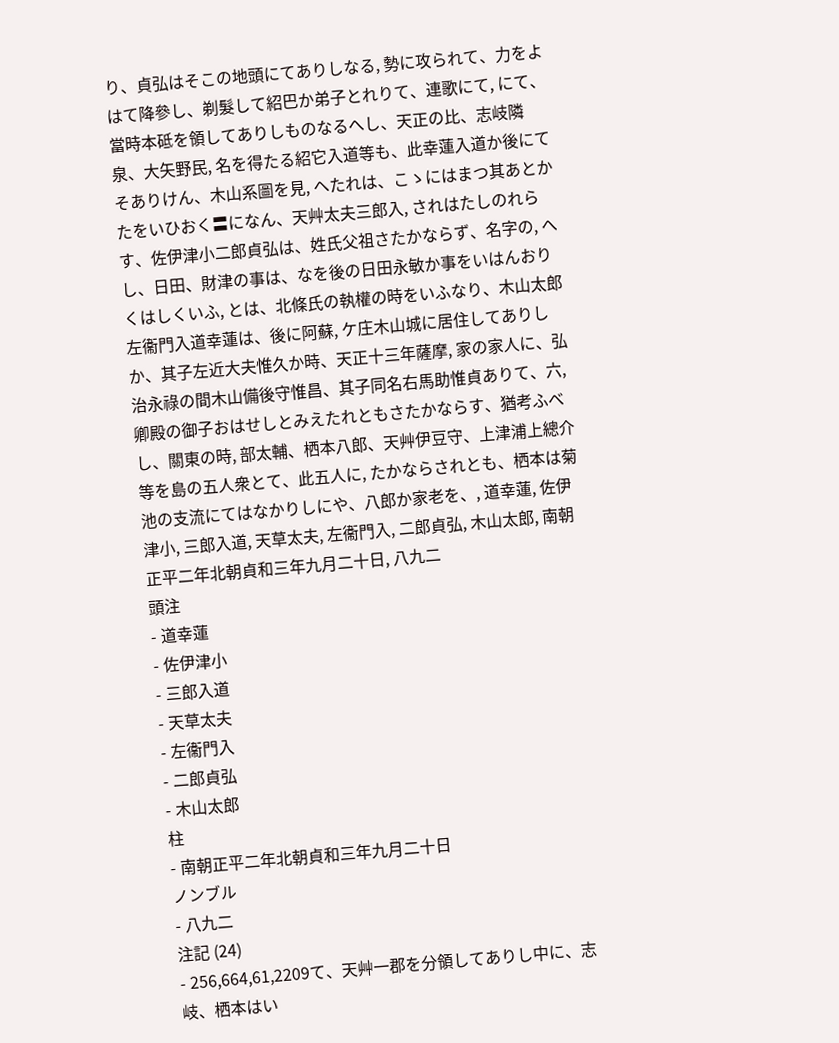り、貞弘はそこの地頭にてありしなる, 勢に攻られて、力をよはて降參し、剃髮して紹巴か弟子とれりて、連歌にて, にて、當時本砥を領してありしものなるへし、天正の比、志岐隣泉、大矢野民, 名を得たる紹它入道等も、此幸蓮入道か後にてそありけん、木山系圖を見, へたれは、こゝにはまつ其あとかたをいひおく〓になん、天艸太夫三郎入, されはたしのれらす、佐伊津小二郎貞弘は、姓氏父祖さたかならず、名字の, へし、日田、財津の事は、なを後の日田永敏か事をいはんおりくはしくいふ, とは、北條氏の執權の時をいふなり、木山太郎左衞門入道幸蓮は、後に阿蘇, ケ庄木山城に居住してありしか、其子左近大夫惟久か時、天正十三年薩摩, 家の家人に、弘治永祿の間木山備後守惟昌、其子同名右馬助惟貞ありて、六, 卿殿の御子おはせしとみえたれともさたかならす、猶考ふべし、關東の時, 部太輔、栖本八郎、天艸伊豆守、上津浦上總介等を島の五人衆とて、此五人に, たかならされとも、栖本は菊池の支流にてはなかりしにや、八郎か家老を、, 道幸蓮, 佐伊津小, 三郎入道, 天草太夫, 左衞門入, 二郎貞弘, 木山太郎, 南朝正平二年北朝貞和三年九月二十日, 八九二
頭注
- 道幸蓮
- 佐伊津小
- 三郎入道
- 天草太夫
- 左衞門入
- 二郎貞弘
- 木山太郎
柱
- 南朝正平二年北朝貞和三年九月二十日
ノンブル
- 八九二
注記 (24)
- 256,664,61,2209て、天艸一郡を分領してありし中に、志岐、栖本はい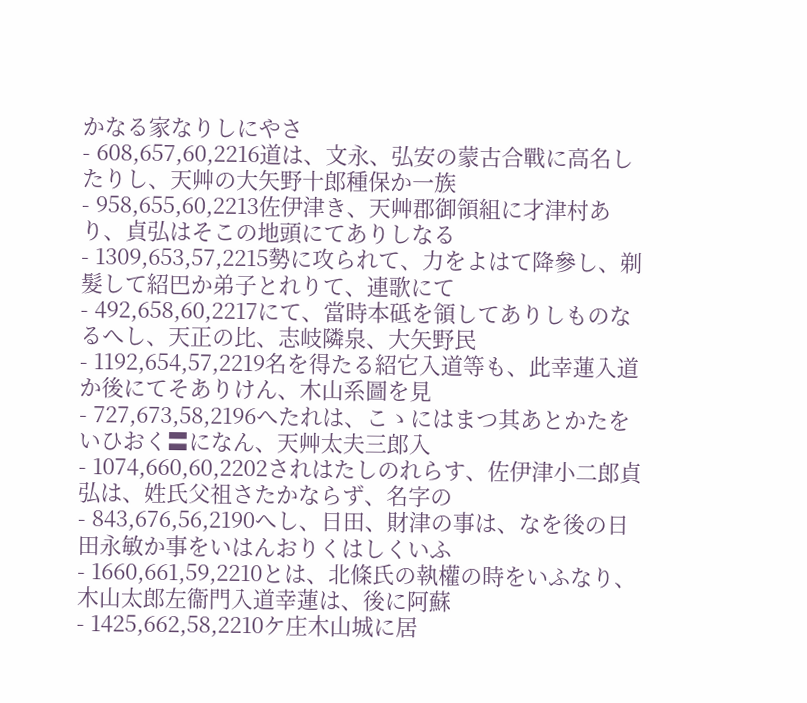かなる家なりしにやさ
- 608,657,60,2216道は、文永、弘安の蒙古合戰に高名したりし、天艸の大矢野十郎種保か一族
- 958,655,60,2213佐伊津き、天艸郡御領組に才津村あり、貞弘はそこの地頭にてありしなる
- 1309,653,57,2215勢に攻られて、力をよはて降參し、剃髮して紹巴か弟子とれりて、連歌にて
- 492,658,60,2217にて、當時本砥を領してありしものなるへし、天正の比、志岐隣泉、大矢野民
- 1192,654,57,2219名を得たる紹它入道等も、此幸蓮入道か後にてそありけん、木山系圖を見
- 727,673,58,2196へたれは、こゝにはまつ其あとかたをいひおく〓になん、天艸太夫三郎入
- 1074,660,60,2202されはたしのれらす、佐伊津小二郎貞弘は、姓氏父祖さたかならず、名字の
- 843,676,56,2190へし、日田、財津の事は、なを後の日田永敏か事をいはんおりくはしくいふ
- 1660,661,59,2210とは、北條氏の執權の時をいふなり、木山太郎左衞門入道幸蓮は、後に阿蘇
- 1425,662,58,2210ケ庄木山城に居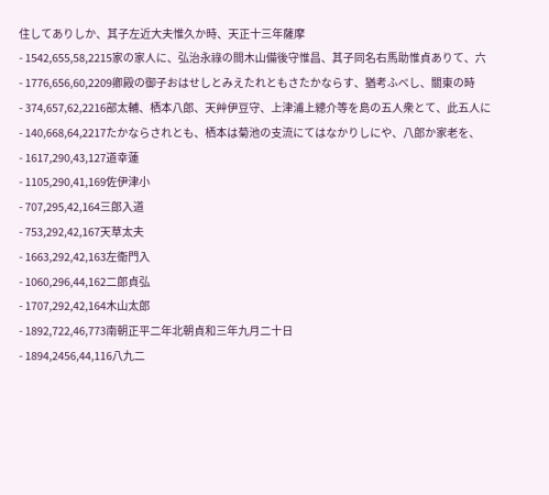住してありしか、其子左近大夫惟久か時、天正十三年薩摩
- 1542,655,58,2215家の家人に、弘治永祿の間木山備後守惟昌、其子同名右馬助惟貞ありて、六
- 1776,656,60,2209卿殿の御子おはせしとみえたれともさたかならす、猶考ふべし、關東の時
- 374,657,62,2216部太輔、栖本八郎、天艸伊豆守、上津浦上總介等を島の五人衆とて、此五人に
- 140,668,64,2217たかならされとも、栖本は菊池の支流にてはなかりしにや、八郎か家老を、
- 1617,290,43,127道幸蓮
- 1105,290,41,169佐伊津小
- 707,295,42,164三郎入道
- 753,292,42,167天草太夫
- 1663,292,42,163左衞門入
- 1060,296,44,162二郎貞弘
- 1707,292,42,164木山太郎
- 1892,722,46,773南朝正平二年北朝貞和三年九月二十日
- 1894,2456,44,116八九二